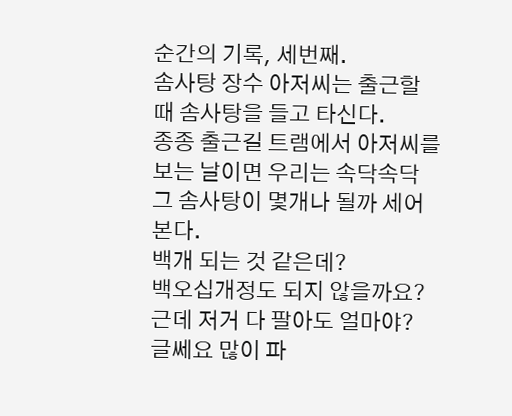순간의 기록, 세번째.
솜사탕 장수 아저씨는 출근할 때 솜사탕을 들고 타신다.
종종 출근길 트램에서 아저씨를 보는 날이면 우리는 속닥속닥 그 솜사탕이 몇개나 될까 세어본다.
백개 되는 것 같은데?
백오십개정도 되지 않을까요?
근데 저거 다 팔아도 얼마야?
글쎄요 많이 파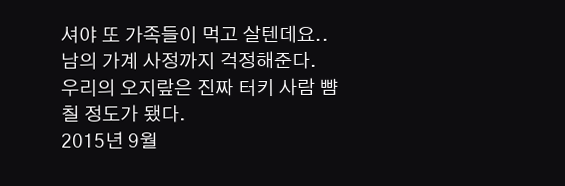셔야 또 가족들이 먹고 살텐데요..
남의 가계 사정까지 걱정해준다.
우리의 오지랖은 진짜 터키 사람 뺨칠 정도가 됐다.
2015년 9월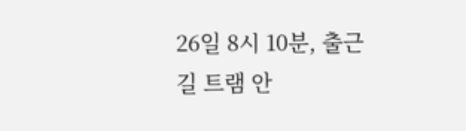26일 8시 10분, 출근길 트램 안